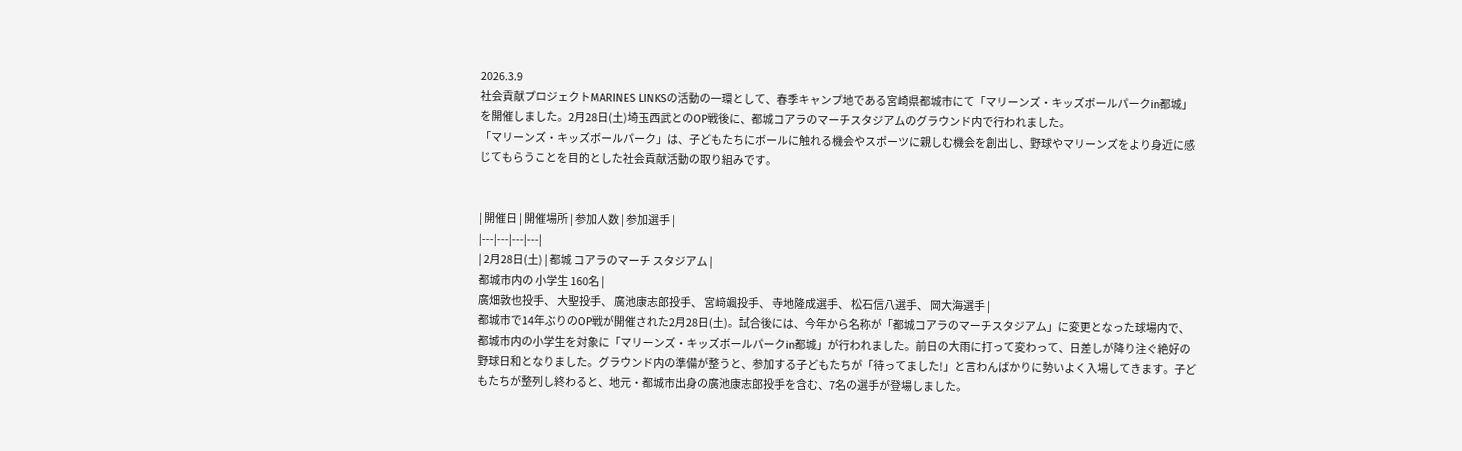2026.3.9
社会貢献プロジェクトMARINES LINKSの活動の一環として、春季キャンプ地である宮崎県都城市にて「マリーンズ・キッズボールパークin都城」を開催しました。2月28日(土)埼玉西武とのOP戦後に、都城コアラのマーチスタジアムのグラウンド内で行われました。
「マリーンズ・キッズボールパーク」は、子どもたちにボールに触れる機会やスポーツに親しむ機会を創出し、野球やマリーンズをより身近に感じてもらうことを目的とした社会貢献活動の取り組みです。


| 開催日 | 開催場所 | 参加人数 | 参加選手 |
|---|---|---|---|
| 2月28日(土) | 都城 コアラのマーチ スタジアム |
都城市内の 小学生 160名 |
廣畑敦也投手、 大聖投手、 廣池康志郎投手、 宮﨑颯投手、 寺地隆成選手、 松石信八選手、 岡大海選手 |
都城市で14年ぶりのOP戦が開催された2月28日(土)。試合後には、今年から名称が「都城コアラのマーチスタジアム」に変更となった球場内で、都城市内の小学生を対象に「マリーンズ・キッズボールパークin都城」が行われました。前日の大雨に打って変わって、日差しが降り注ぐ絶好の野球日和となりました。グラウンド内の準備が整うと、参加する子どもたちが「待ってました!」と言わんばかりに勢いよく入場してきます。子どもたちが整列し終わると、地元・都城市出身の廣池康志郎投手を含む、7名の選手が登場しました。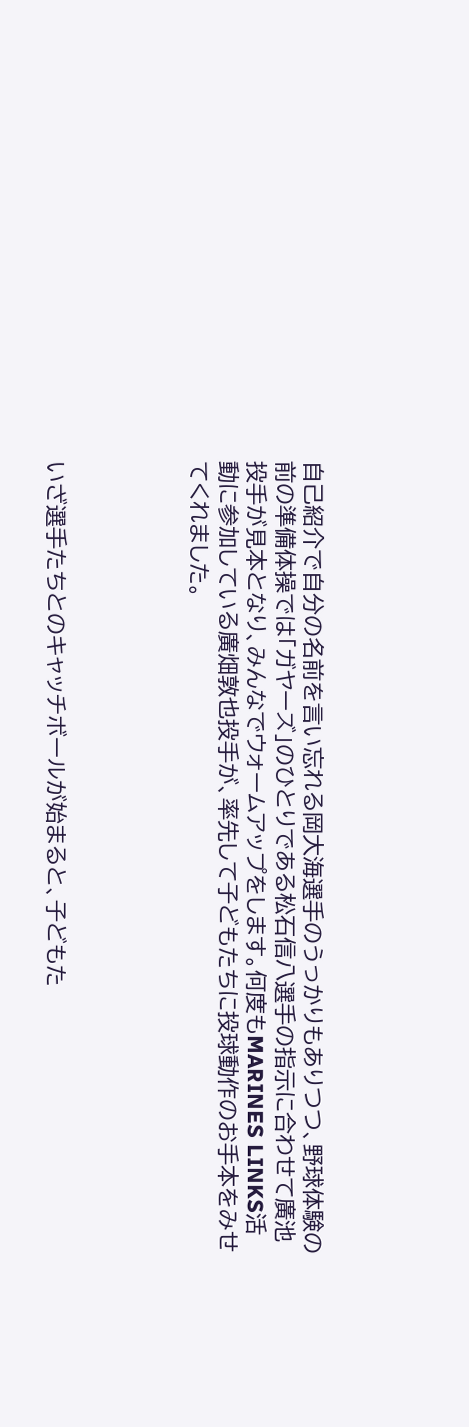自己紹介で自分の名前を言い忘れる岡大海選手のうっかりもありつつ、野球体験の前の準備体操では「ガヤーズ」のひとりである松石信八選手の指示に合わせて廣池投手が見本となり、みんなでウォームアップをします。何度もMARINES LINKS活動に参加している廣畑敦也投手が、率先して子どもたちに投球動作のお手本をみせてくれました。




いざ選手たちとのキャッチボールが始まると、子どもた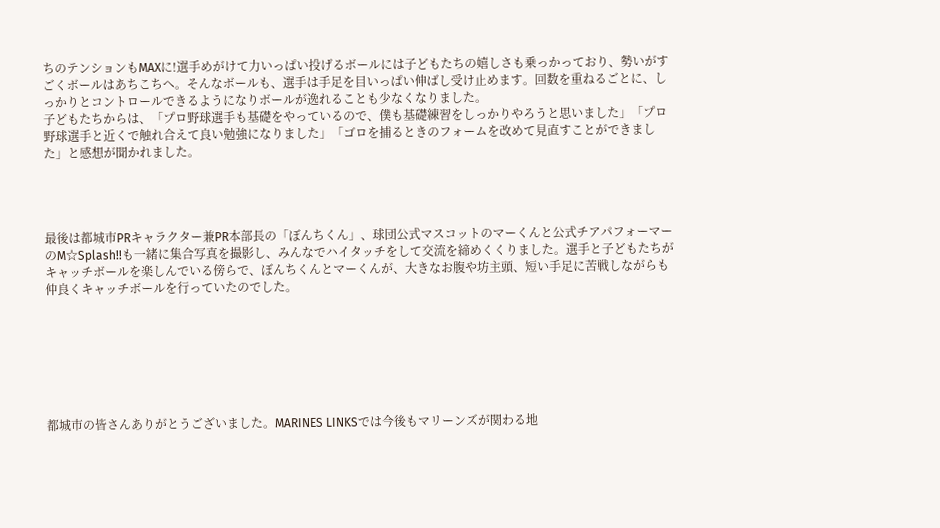ちのテンションもMAXに!選手めがけて力いっぱい投げるボールには子どもたちの嬉しさも乗っかっており、勢いがすごくボールはあちこちへ。そんなボールも、選手は手足を目いっぱい伸ばし受け止めます。回数を重ねるごとに、しっかりとコントロールできるようになりボールが逸れることも少なくなりました。
子どもたちからは、「プロ野球選手も基礎をやっているので、僕も基礎練習をしっかりやろうと思いました」「プロ野球選手と近くで触れ合えて良い勉強になりました」「ゴロを捕るときのフォームを改めて見直すことができました」と感想が聞かれました。




最後は都城市PRキャラクター兼PR本部長の「ぼんちくん」、球団公式マスコットのマーくんと公式チアパフォーマーのM☆Splash!!も一緒に集合写真を撮影し、みんなでハイタッチをして交流を締めくくりました。選手と子どもたちがキャッチボールを楽しんでいる傍らで、ぼんちくんとマーくんが、大きなお腹や坊主頭、短い手足に苦戦しながらも仲良くキャッチボールを行っていたのでした。







都城市の皆さんありがとうございました。MARINES LINKSでは今後もマリーンズが関わる地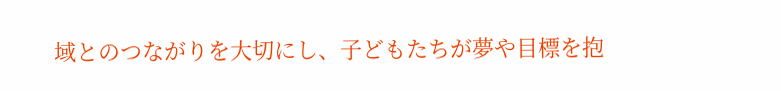域とのつながりを大切にし、子どもたちが夢や目標を抱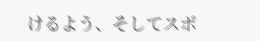けるよう、そしてスポ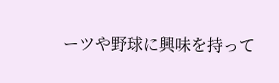ーツや野球に興味を持って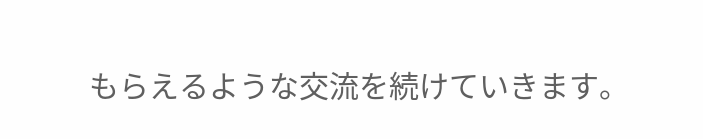もらえるような交流を続けていきます。